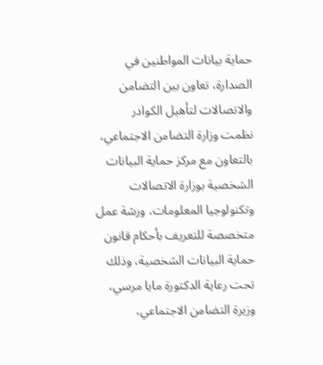حماية بيانات المواطنين في الصدارة، تعاون بين التضامن والاتصالات لتأهيل الكوادر
نظمت وزارة التضامن الاجتماعي، بالتعاون مع مركز حماية البيانات الشخصية بوزارة الاتصالات وتكنولوجيا المعلومات، ورشة عمل متخصصة للتعريف بأحكام قانون حماية البيانات الشخصية، وذلك تحت رعاية الدكتورة مايا مرسي، وزيرة التضامن الاجتماعي،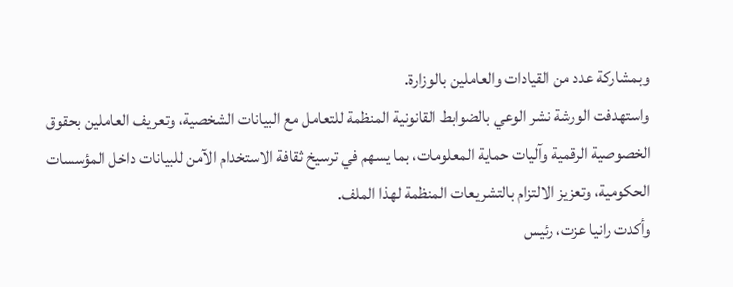وبمشاركة عدد من القيادات والعاملين بالوزارة.
واستهدفت الورشة نشر الوعي بالضوابط القانونية المنظمة للتعامل مع البيانات الشخصية، وتعريف العاملين بحقوق الخصوصية الرقمية وآليات حماية المعلومات، بما يسهم في ترسيخ ثقافة الاستخدام الآمن للبيانات داخل المؤسسات الحكومية، وتعزيز الالتزام بالتشريعات المنظمة لهذا الملف.
وأكدت رانيا عزت، رئيس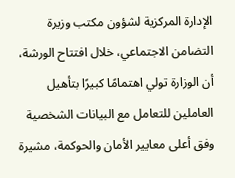الإدارة المركزية لشؤون مكتب وزيرة التضامن الاجتماعي، خلال افتتاح الورشة، أن الوزارة تولي اهتمامًا كبيرًا بتأهيل العاملين للتعامل مع البيانات الشخصية وفق أعلى معايير الأمان والحوكمة، مشيرة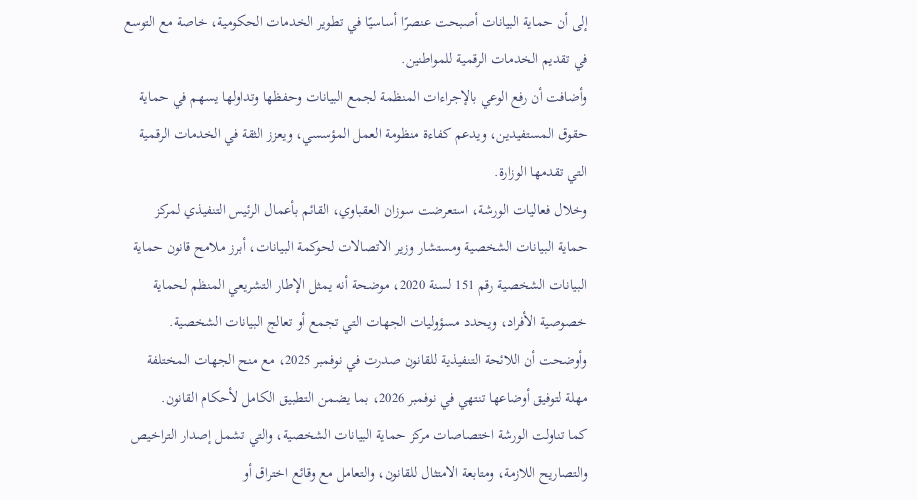إلى أن حماية البيانات أصبحت عنصرًا أساسيًا في تطوير الخدمات الحكومية، خاصة مع التوسع في تقديم الخدمات الرقمية للمواطنين.
وأضافت أن رفع الوعي بالإجراءات المنظمة لجمع البيانات وحفظها وتداولها يسهم في حماية حقوق المستفيدين، ويدعم كفاءة منظومة العمل المؤسسي، ويعزز الثقة في الخدمات الرقمية التي تقدمها الوزارة.
وخلال فعاليات الورشة، استعرضت سوزان العقباوي، القائم بأعمال الرئيس التنفيذي لمركز حماية البيانات الشخصية ومستشار وزير الاتصالات لحوكمة البيانات، أبرز ملامح قانون حماية البيانات الشخصية رقم 151 لسنة 2020، موضحة أنه يمثل الإطار التشريعي المنظم لحماية خصوصية الأفراد، ويحدد مسؤوليات الجهات التي تجمع أو تعالج البيانات الشخصية.
وأوضحت أن اللائحة التنفيذية للقانون صدرت في نوفمبر 2025، مع منح الجهات المختلفة مهلة لتوفيق أوضاعها تنتهي في نوفمبر 2026، بما يضمن التطبيق الكامل لأحكام القانون.
كما تناولت الورشة اختصاصات مركز حماية البيانات الشخصية، والتي تشمل إصدار التراخيص والتصاريح اللازمة، ومتابعة الامتثال للقانون، والتعامل مع وقائع اختراق أو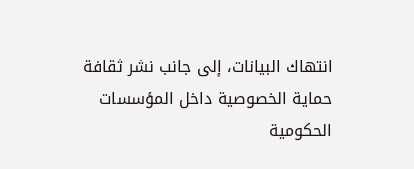انتهاك البيانات، إلى جانب نشر ثقافة حماية الخصوصية داخل المؤسسات الحكومية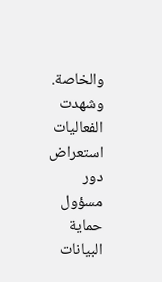والخاصة.
وشهدت الفعاليات استعراض دور مسؤول حماية البيانات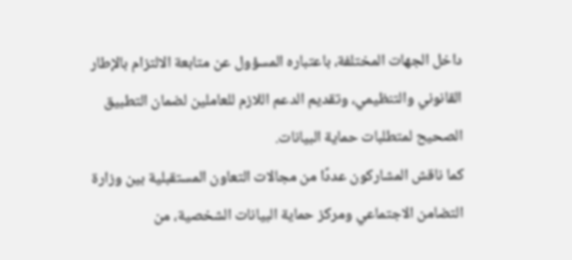داخل الجهات المختلفة، باعتباره المسؤول عن متابعة الالتزام بالإطار القانوني والتنظيمي، وتقديم الدعم اللازم للعاملين لضمان التطبيق الصحيح لمتطلبات حماية البيانات.
كما ناقش المشاركون عددًا من مجالات التعاون المستقبلية بين وزارة التضامن الاجتماعي ومركز حماية البيانات الشخصية، من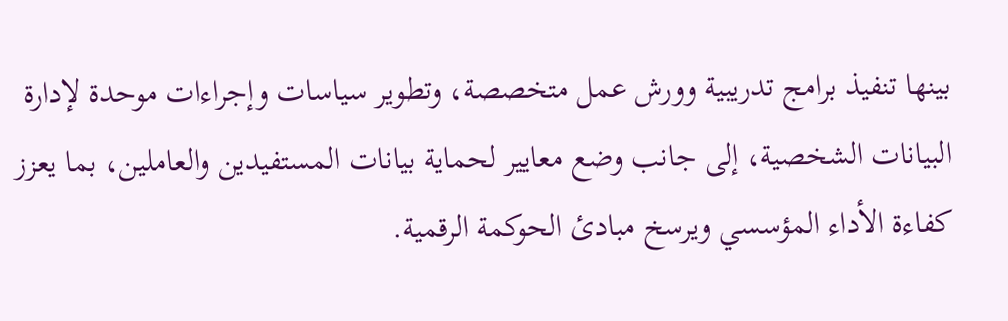بينها تنفيذ برامج تدريبية وورش عمل متخصصة، وتطوير سياسات وإجراءات موحدة لإدارة البيانات الشخصية، إلى جانب وضع معايير لحماية بيانات المستفيدين والعاملين، بما يعزز كفاءة الأداء المؤسسي ويرسخ مبادئ الحوكمة الرقمية.